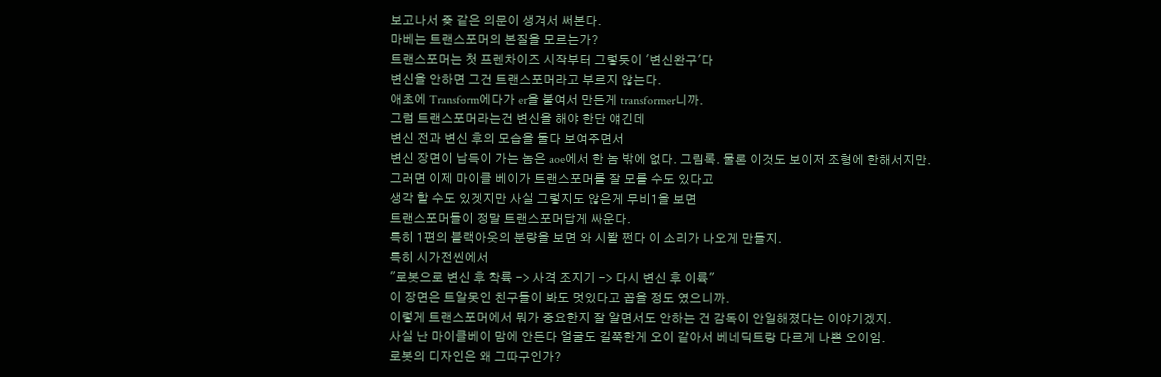보고나서 죶 같은 의문이 생겨서 써본다.
마베는 트랜스포머의 본질을 모르는가?
트랜스포머는 첫 프렌차이즈 시작부터 그렇듯이 '변신완구'다
변신을 안하면 그건 트랜스포머라고 부르지 않는다.
애초에 Transform에다가 er을 붙여서 만든게 transformer니까.
그럼 트랜스포머라는건 변신을 해야 한단 얘긴데
변신 전과 변신 후의 모습을 둘다 보여주면서
변신 장면이 납득이 가는 놈은 aoe에서 한 놈 밖에 없다. 그림록. 물론 이것도 보이저 조형에 한해서지만.
그러면 이제 마이클 베이가 트랜스포머를 잘 모를 수도 있다고
생각 할 수도 있겟지만 사실 그렇지도 않은게 무비1을 보면
트랜스포머들이 정말 트랜스포머답게 싸운다.
특히 1편의 블랙아웃의 분량을 보면 와 시봘 쩐다 이 소리가 나오게 만들지.
특히 시가전씬에서
"로봇으로 변신 후 착륙 -> 사격 조지기 -> 다시 변신 후 이륙"
이 장면은 트알못인 친구들이 봐도 멋있다고 꼽을 정도 였으니까.
이렇게 트랜스포머에서 뭐가 중요한지 잘 알면서도 안하는 건 감독이 안일해졌다는 이야기겠지.
사실 난 마이클베이 맘에 안든다 얼굴도 길쭉한게 오이 같아서 베네딕트랑 다르게 나쁜 오이임.
로봇의 디자인은 왜 그따구인가?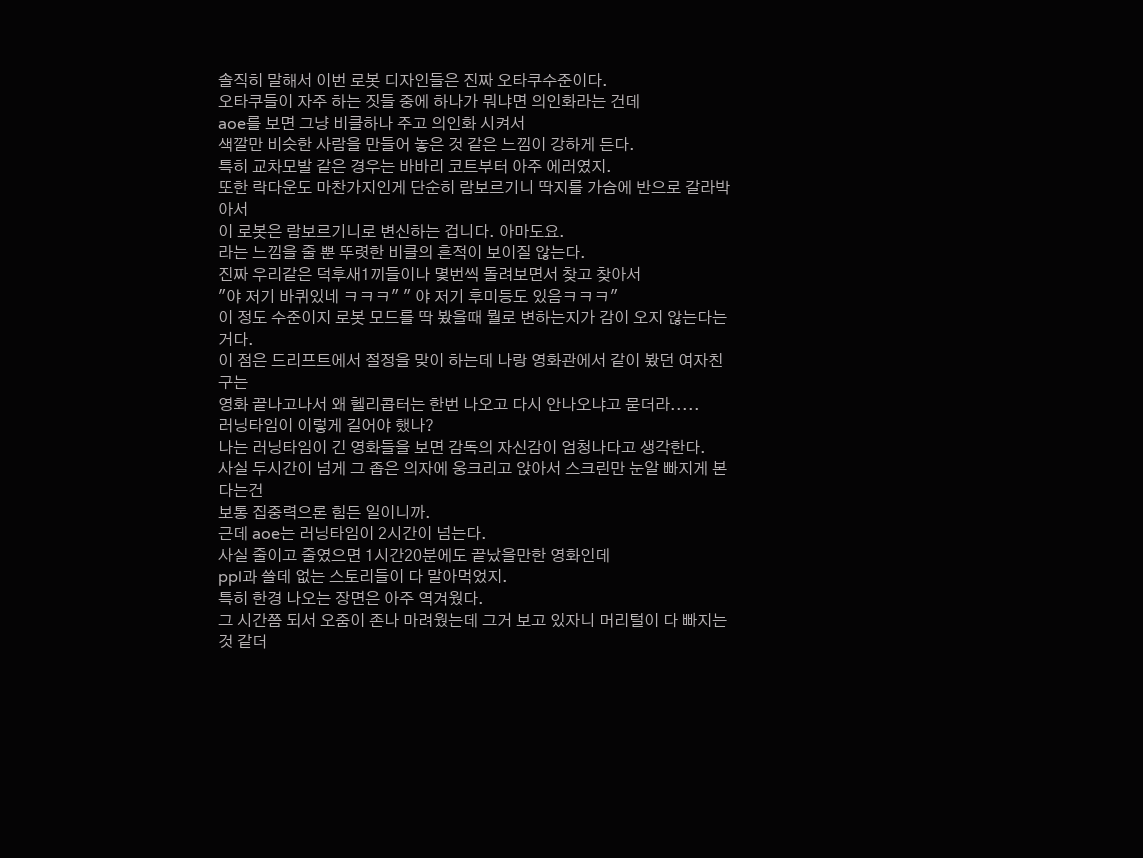솔직히 말해서 이번 로봇 디자인들은 진짜 오타쿠수준이다.
오타쿠들이 자주 하는 짓들 중에 하나가 뭐냐면 의인화라는 건데
aoe를 보면 그냥 비클하나 주고 의인화 시켜서
색깔만 비슷한 사람을 만들어 놓은 것 같은 느낌이 강하게 든다.
특히 교차모발 같은 경우는 바바리 코트부터 아주 에러였지.
또한 락다운도 마찬가지인게 단순히 람보르기니 딱지를 가슴에 반으로 갈라박아서
이 로봇은 람보르기니로 변신하는 겁니다. 아마도요.
라는 느낌을 줄 뿐 뚜렷한 비클의 흔적이 보이질 않는다.
진짜 우리같은 덕후새1끼들이나 몇번씩 돌려보면서 찾고 찾아서
"야 저기 바퀴있네 ㅋㅋㅋ" " 야 저기 후미등도 있음ㅋㅋㅋ"
이 정도 수준이지 로봇 모드를 딱 봤을때 뭘로 변하는지가 감이 오지 않는다는 거다.
이 점은 드리프트에서 절정을 맞이 하는데 나랑 영화관에서 같이 봤던 여자친구는
영화 끝나고나서 왜 헬리콥터는 한번 나오고 다시 안나오냐고 묻더라.....
러닝타임이 이렇게 길어야 했나?
나는 러닝타임이 긴 영화들을 보면 감독의 자신감이 엄청나다고 생각한다.
사실 두시간이 넘게 그 좁은 의자에 웅크리고 앉아서 스크린만 눈알 빠지게 본다는건
보통 집중력으론 힘든 일이니까.
근데 aoe는 러닝타임이 2시간이 넘는다.
사실 줄이고 줄였으면 1시간20분에도 끝났을만한 영화인데
ppl과 쓸데 없는 스토리들이 다 말아먹었지.
특히 한경 나오는 장면은 아주 역겨웠다.
그 시간쯤 되서 오줌이 존나 마려웠는데 그거 보고 있자니 머리털이 다 빠지는 것 같더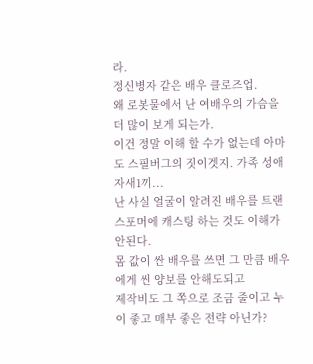라.
정신병자 같은 배우 클로즈업.
왜 로봇물에서 난 여배우의 가슴을 더 많이 보게 되는가.
이건 정말 이해 할 수가 없는데 아마도 스필버그의 짓이겟지. 가족 성애자새1끼...
난 사실 얼굴이 알려진 배우를 트랜스포머에 캐스팅 하는 것도 이해가 안된다.
몸 값이 싼 배우를 쓰면 그 만큼 배우에게 씬 양보를 안해도되고
제작비도 그 쪽으로 조금 줄이고 누이 좋고 매부 좋은 전략 아닌가?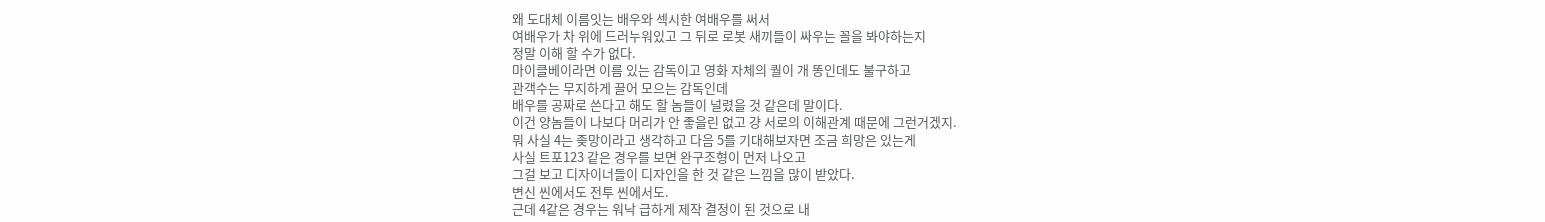왜 도대체 이름잇는 배우와 섹시한 여배우를 써서
여배우가 차 위에 드러누워있고 그 뒤로 로봇 새끼들이 싸우는 꼴을 봐야하는지
정말 이해 할 수가 없다.
마이클베이라면 이름 있는 감독이고 영화 자체의 퀄이 개 똥인데도 불구하고
관객수는 무지하게 끌어 모으는 감독인데
배우를 공짜로 쓴다고 해도 할 놈들이 널렸을 것 같은데 말이다.
이건 양놈들이 나보다 머리가 안 좋을린 없고 걍 서로의 이해관계 때문에 그런거겠지.
뭐 사실 4는 좆망이라고 생각하고 다음 5를 기대해보자면 조금 희망은 있는게
사실 트포123 같은 경우를 보면 완구조형이 먼저 나오고
그걸 보고 디자이너들이 디자인을 한 것 같은 느낌을 많이 받았다.
변신 씬에서도 전투 씬에서도.
근데 4같은 경우는 워낙 급하게 제작 결정이 된 것으로 내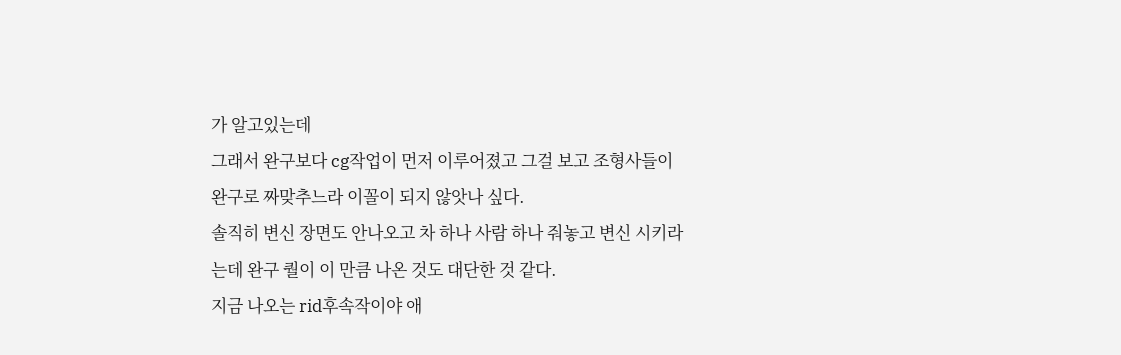가 알고있는데
그래서 완구보다 cg작업이 먼저 이루어졌고 그걸 보고 조형사들이 완구로 짜맞추느라 이꼴이 되지 않앗나 싶다.
솔직히 변신 장면도 안나오고 차 하나 사람 하나 줘놓고 변신 시키라는데 완구 퀄이 이 만큼 나온 것도 대단한 것 같다.
지금 나오는 rid후속작이야 애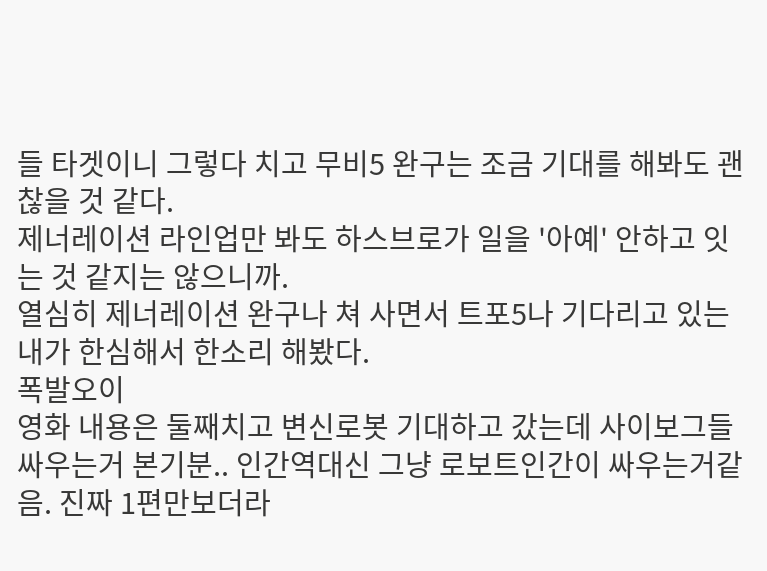들 타겟이니 그렇다 치고 무비5 완구는 조금 기대를 해봐도 괜찮을 것 같다.
제너레이션 라인업만 봐도 하스브로가 일을 '아예' 안하고 잇는 것 같지는 않으니까.
열심히 제너레이션 완구나 쳐 사면서 트포5나 기다리고 있는 내가 한심해서 한소리 해봤다.
폭발오이
영화 내용은 둘째치고 변신로봇 기대하고 갔는데 사이보그들 싸우는거 본기분.. 인간역대신 그냥 로보트인간이 싸우는거같음. 진짜 1편만보더라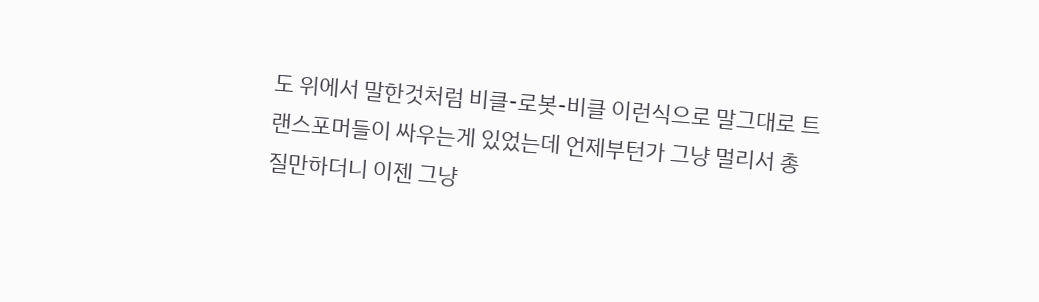도 위에서 말한것처럼 비클-로봇-비클 이런식으로 말그대로 트랜스포머들이 싸우는게 있었는데 언제부턴가 그냥 멀리서 총질만하더니 이젠 그냥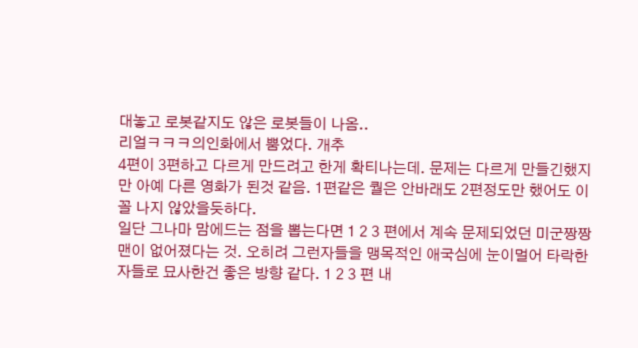대놓고 로봇같지도 않은 로봇들이 나옴..
리얼ㅋㅋㅋ의인화에서 뿜었다. 개추
4편이 3편하고 다르게 만드려고 한게 확티나는데. 문제는 다르게 만들긴했지만 아예 다른 영화가 된것 같음. 1편같은 퀄은 안바래도 2편정도만 했어도 이꼴 나지 않았을듯하다.
일단 그나마 맘에드는 점을 뽑는다면 1 2 3 편에서 계속 문제되었던 미군짱짱맨이 없어졌다는 것. 오히려 그런자들을 맹목적인 애국심에 눈이멀어 타락한 자들로 묘사한건 좋은 방향 같다. 1 2 3 편 내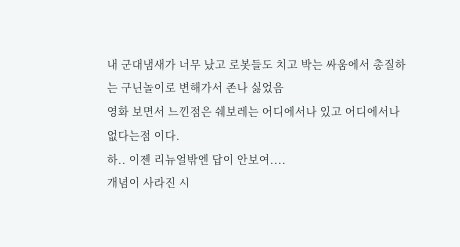내 군대냄새가 너무 났고 로봇들도 치고 박는 싸움에서 총질하는 구닌놀이로 변해가서 존나 싫었음
영화 보면서 느낀점은 쉐보레는 어디에서나 있고 어디에서나 없다는점 이다.
하.. 이젠 리뉴얼밖엔 답이 안보여....
개념이 사라진 시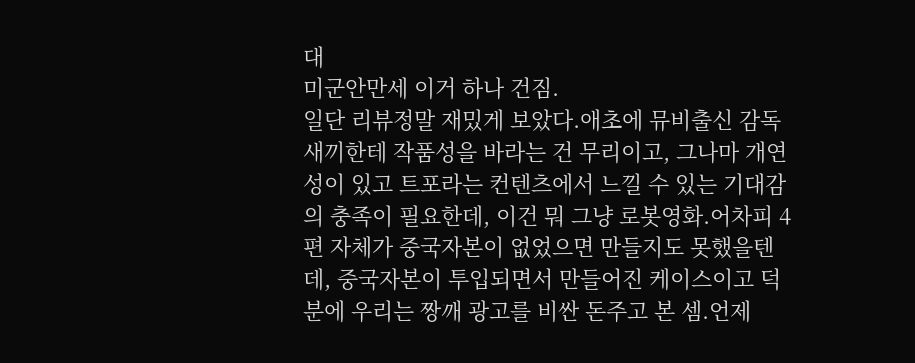대
미군안만세 이거 하나 건짐.
일단 리뷰정말 재밌게 보았다.애초에 뮤비출신 감독새끼한테 작품성을 바라는 건 무리이고, 그나마 개연성이 있고 트포라는 컨텐츠에서 느낄 수 있는 기대감의 충족이 필요한데, 이건 뭐 그냥 로봇영화.어차피 4편 자체가 중국자본이 없었으면 만들지도 못했을텐데, 중국자본이 투입되면서 만들어진 케이스이고 덕분에 우리는 짱깨 광고를 비싼 돈주고 본 셈.언제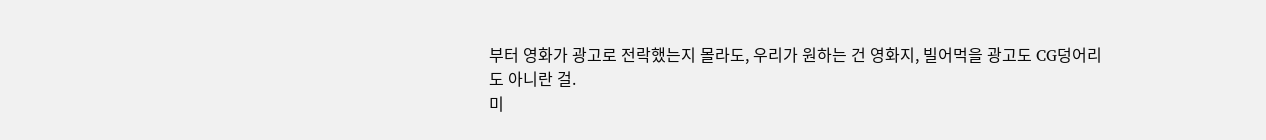부터 영화가 광고로 전락했는지 몰라도, 우리가 원하는 건 영화지, 빌어먹을 광고도 CG덩어리도 아니란 걸.
미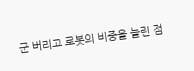군 버리고 로봇의 비중을 늘린 점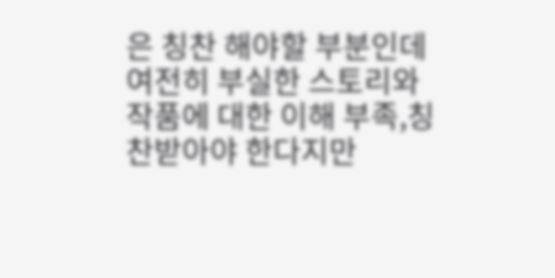은 칭찬 해야할 부분인데 여전히 부실한 스토리와 작품에 대한 이해 부족,칭찬받아야 한다지만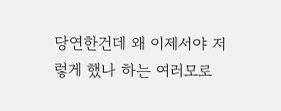당연한건데 왜 이제서야 저렇게 했나 하는 여러모로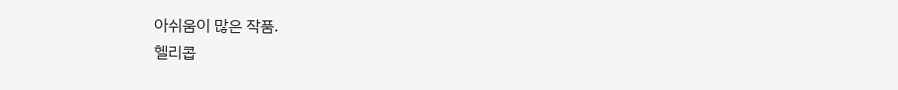아쉬움이 많은 작품.
헬리콥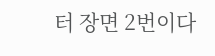터 장면 2번이다